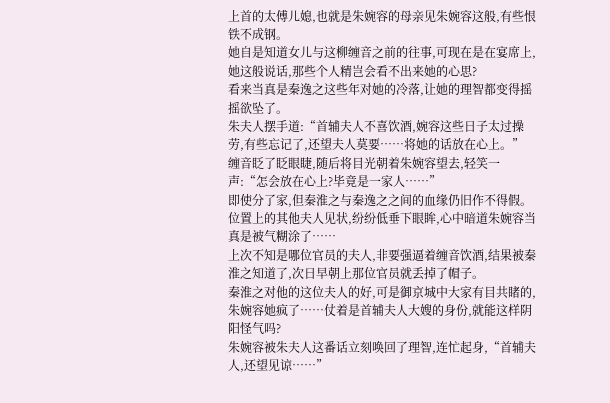上首的太傅儿媳,也就是朱婉容的母亲见朱婉容这般,有些恨铁不成钢。
她自是知道女儿与这柳缠音之前的往事,可现在是在宴席上,她这般说话,那些个人精岂会看不出来她的心思?
看来当真是秦逸之这些年对她的冷落,让她的理智都变得摇摇欲坠了。
朱夫人摆手道:“首辅夫人不喜饮酒,婉容这些日子太过操劳,有些忘记了,还望夫人莫要……将她的话放在心上。”
缠音眨了眨眼睫,随后将目光朝着朱婉容望去,轻笑一声:“怎会放在心上?毕竟是一家人……”
即使分了家,但秦淮之与秦逸之之间的血缘仍旧作不得假。
位置上的其他夫人见状,纷纷低垂下眼眸,心中暗道朱婉容当真是被气糊涂了……
上次不知是哪位官员的夫人,非要强逼着缠音饮酒,结果被秦淮之知道了,次日早朝上那位官员就丢掉了帽子。
秦淮之对他的这位夫人的好,可是御京城中大家有目共睹的,朱婉容她疯了……仗着是首辅夫人大嫂的身份,就能这样阴阳怪气吗?
朱婉容被朱夫人这番话立刻唤回了理智,连忙起身,“首辅夫人,还望见谅……”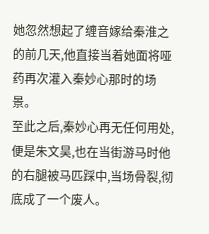她忽然想起了缠音嫁给秦淮之的前几天,他直接当着她面将哑药再次灌入秦妙心那时的场景。
至此之后,秦妙心再无任何用处,便是朱文昊,也在当街游马时他的右腿被马匹踩中,当场骨裂,彻底成了一个废人。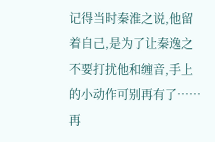记得当时秦淮之说,他留着自己,是为了让秦逸之不要打扰他和缠音,手上的小动作可别再有了……再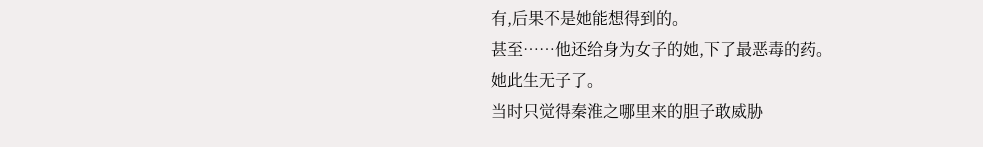有,后果不是她能想得到的。
甚至……他还给身为女子的她,下了最恶毒的药。
她此生无子了。
当时只觉得秦淮之哪里来的胆子敢威胁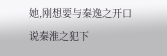她,刚想要与秦逸之开口说秦淮之犯下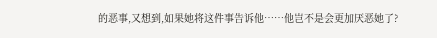的恶事,又想到,如果她将这件事告诉他……他岂不是会更加厌恶她了?